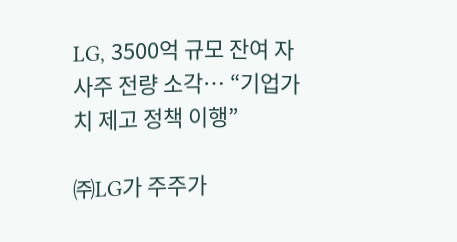LG, 3500억 규모 잔여 자사주 전량 소각… “기업가치 제고 정책 이행”

㈜LG가 주주가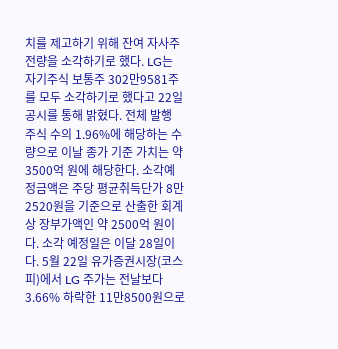치를 제고하기 위해 잔여 자사주 전량을 소각하기로 했다. LG는 자기주식 보통주 302만9581주를 모두 소각하기로 했다고 22일 공시를 통해 밝혔다. 전체 발행 주식 수의 1.96%에 해당하는 수량으로 이날 종가 기준 가치는 약 3500억 원에 해당한다. 소각예정금액은 주당 평균취득단가 8만2520원을 기준으로 산출한 회계상 장부가액인 약 2500억 원이다. 소각 예정일은 이달 28일이다. 5월 22일 유가증권시장(코스피)에서 LG 주가는 전날보다 3.66% 하락한 11만8500원으로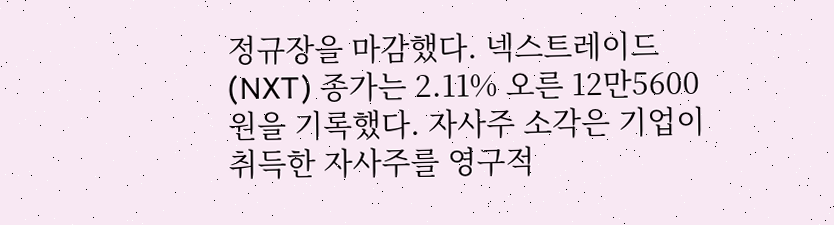정규장을 마감했다. 넥스트레이드(NXT) 종가는 2.11% 오른 12만5600원을 기록했다. 자사주 소각은 기업이 취득한 자사주를 영구적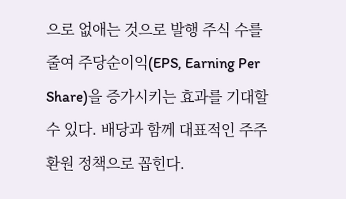으로 없애는 것으로 발행 주식 수를 줄여 주당순이익(EPS, Earning Per Share)을 증가시키는 효과를 기대할 수 있다. 배당과 함께 대표적인 주주환원 정책으로 꼽힌다.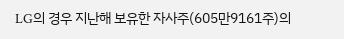LG의 경우 지난해 보유한 자사주(605만9161주)의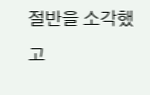절반을 소각했고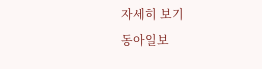자세히 보기
동아일보